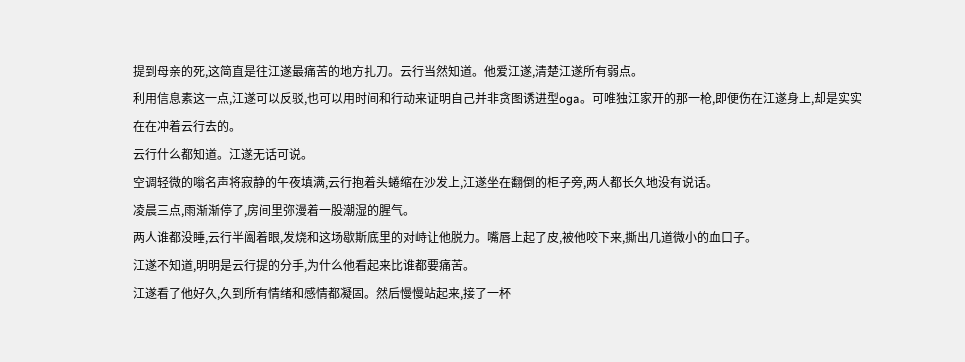提到母亲的死,这简直是往江遂最痛苦的地方扎刀。云行当然知道。他爱江遂,清楚江遂所有弱点。
利用信息素这一点,江遂可以反驳,也可以用时间和行动来证明自己并非贪图诱进型oga。可唯独江家开的那一枪,即便伤在江遂身上,却是实实在在冲着云行去的。
云行什么都知道。江遂无话可说。
空调轻微的嗡名声将寂静的午夜填满,云行抱着头蜷缩在沙发上,江遂坐在翻倒的柜子旁,两人都长久地没有说话。
凌晨三点,雨渐渐停了,房间里弥漫着一股潮湿的腥气。
两人谁都没睡,云行半阖着眼,发烧和这场歇斯底里的对峙让他脱力。嘴唇上起了皮,被他咬下来,撕出几道微小的血口子。
江遂不知道,明明是云行提的分手,为什么他看起来比谁都要痛苦。
江遂看了他好久,久到所有情绪和感情都凝固。然后慢慢站起来,接了一杯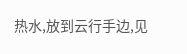热水,放到云行手边,见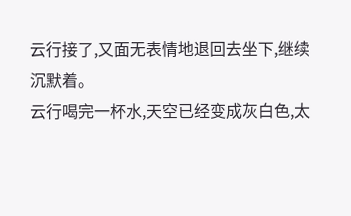云行接了,又面无表情地退回去坐下,继续沉默着。
云行喝完一杯水,天空已经变成灰白色,太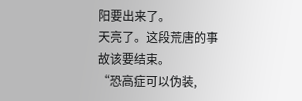阳要出来了。
天亮了。这段荒唐的事故该要结束。
“恐高症可以伪装,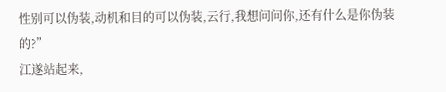性别可以伪装,动机和目的可以伪装,云行,我想问问你,还有什么是你伪装的?”
江遂站起来,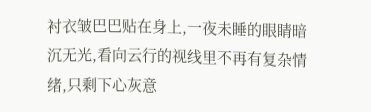衬衣皱巴巴贴在身上,一夜未睡的眼睛暗沉无光,看向云行的视线里不再有复杂情绪,只剩下心灰意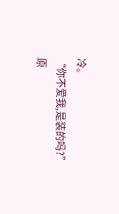冷。
“你不爱我,是装的吗?”
原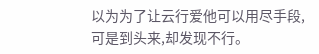以为为了让云行爱他可以用尽手段,可是到头来,却发现不行。